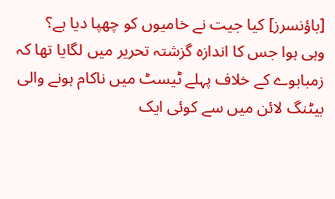[باؤنسرز] کیا جیت نے خامیوں کو چھپا دیا ہے؟
وہی ہوا جس کا اندازہ گزشتہ تحریر میں لگایا تھا کہ زمبابوے کے خلاف پہلے ٹیسٹ میں ناکام ہونے والی بیٹنگ لائن میں سے کوئی ایک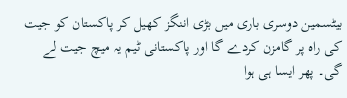بیٹسمین دوسری باری میں بڑی اننگز کھیل کر پاکستان کو جیت کی راہ پر گامزن کردے گا اور پاکستانی ٹیم یہ میچ جیت لے گی۔ پھر ایسا ہی ہوا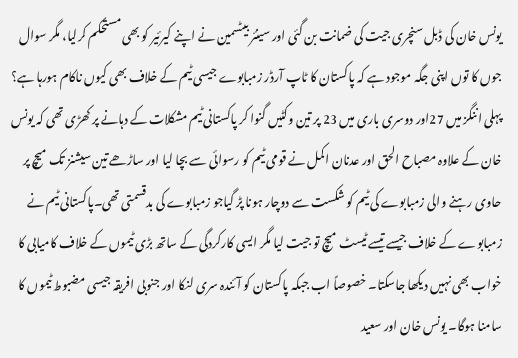یونس خان کی ڈبل سنچری جیت کی ضمانت بن گئی اور سینئر بیٹسمین نے اپنے کیرئیر کو بھی مستحکم کرلیا، مگر سوال جوں کا توں اپنی جگہ موجود ہے کہ پاکستان کا ٹاپ آرڈر زمبابوے جیسی ٹیم کے خلاف بھی کیوں ناکام ہورہا ہے؟
پہلی اننگز میں 27اور دوسری باری میں 23 پر تین وکٹیں گنوا کر پاکستانی ٹیم مشکلات کے دہانے پر کھڑی تھی کہ یونس خان کے علاوہ مصباح الحق اور عدنان اکمل نے قومی ٹیم کو رسوائی سے بچا لیا اور ساڑھے تین سیشنز تک میچ پر حاوی رہنے والی زمبابوے کی ٹیم کو شکست سے دوچار ہونا پڑ گیاجو زمبابوے کی بدقسمتی تھی۔پاکستانی ٹیم نے زمبابوے کے خلاف جیسے تیسے ٹیسٹ میچ تو جیت لیا مگر ایسی کارکردگی کے ساتھ بڑی ٹیموں کے خلاف کامیابی کا خواب بھی نہیں دیکھا جاسکتا۔ خصوصاً اب جبکہ پاکستان کو آئندہ سری لنکا اور جنوبی افریقہ جیسی مضبوط ٹیموں کا سامنا ہوگا۔ یونس خان اور سعید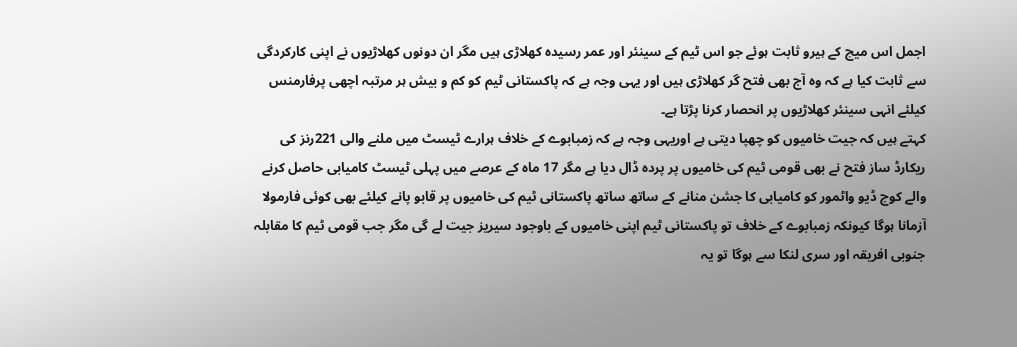اجمل اس میچ کے ہیرو ثابت ہوئے جو اس ٹیم کے سینئر اور عمر رسیدہ کھلاڑی ہیں مگر ان دونوں کھلاڑیوں نے اپنی کارکردگی سے ثابت کیا ہے کہ وہ آج بھی فتح گر کھلاڑی ہیں اور یہی وجہ ہے کہ پاکستانی ٹیم کو کم و بیش ہر مرتبہ اچھی پرفارمنس کیلئے انہی سینئر کھلاڑیوں پر انحصار کرنا پڑتا ہے۔
کہتے ہیں کہ جیت خامیوں کو چھپا دیتی ہے اوریہی وجہ ہے کہ زمبابوے کے خلاف ہرارے ٹیسٹ میں ملنے والی 221رنز کی ریکارڈ ساز فتح نے بھی قومی ٹیم کی خامیوں پر پردہ ڈال دیا ہے مگر 17 ماہ کے عرصے میں پہلی ٹیسٹ کامیابی حاصل کرنے والے کوچ ڈیو واٹمور کو کامیابی کا جشن منانے کے ساتھ ساتھ پاکستانی ٹیم کی خامیوں پر قابو پانے کیلئے بھی کوئی فارمولا آزمانا ہوگا کیونکہ زمبابوے کے خلاف تو پاکستانی ٹیم اپنی خامیوں کے باوجود سیریز جیت لے گی مگر جب قومی ٹیم کا مقابلہ جنوبی افریقہ اور سری لنکا سے ہوگا تو یہ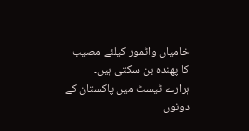خامیاں واٹمور کیلئے مصیب کا پھندہ بن سکتی ہیں۔
ہرارے ٹیسٹ میں پاکستان کے دونوں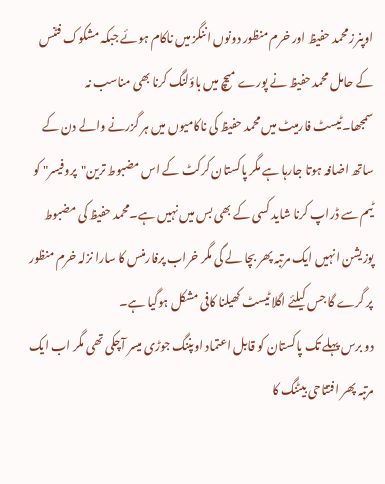اوپنرز محمد حفیظ اور خرم منظور دونوں اننگز میں ناکام ہوئے جبکہ مشکوک فٹنس کے حامل محمد حفیظ نے پورے میچ میں باؤلنگ کرنا بھی مناسب نہ سمجھا۔ٹیسٹ فارمیٹ میں محمد حفیظ کی ناکامیوں میں ہر گزرنے والے دن کے ساتھ اضافہ ہوتا جارہا ہے مگر پاکستان کرکٹ کے اس مضبوط ترین"پروفیسر" کو ٹیم سے ڈراپ کرنا شاید کسی کے بھی بس میں نہیں ہے۔محمد حفیظ کی مضبوط پوزیشن انہیں ایک مرتبہ پھر بچا لے گی مگر خراب پرفارمنس کا سارا نزلہ خرم منظور پر گرے گا جس کیلئے اگلا ٹیسٹ کھیلنا کافی مشکل ہوگیا ہے۔
دو برس پہلے تک پاکستان کو قابل اعتماد اوپننگ جوڑی میسر آچکی تھی مگر اب ایک مرتبہ پھر افتتاحی بیٹنگ کا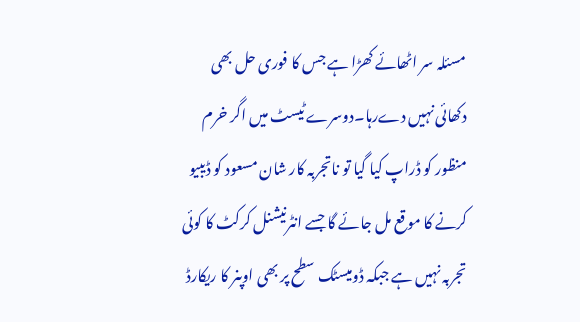مسئلہ سر اٹھائے کھڑا ہے جس کا فوری حل بھی دکھائی نہیں دےرہا۔دوسرے ٹیسٹ میں اگر خرم منظور کو ڈراپ کیا گیا تو ناتجربہ کار شان مسعود کو ڈیبیو کرنے کا موقع مل جائے گا جسے انٹرنیشنل کرکٹ کا کوئی تجربہ نہیں ہے جبکہ ڈومیسٹک سطح پر بھی اوپنر کا ریکارڈ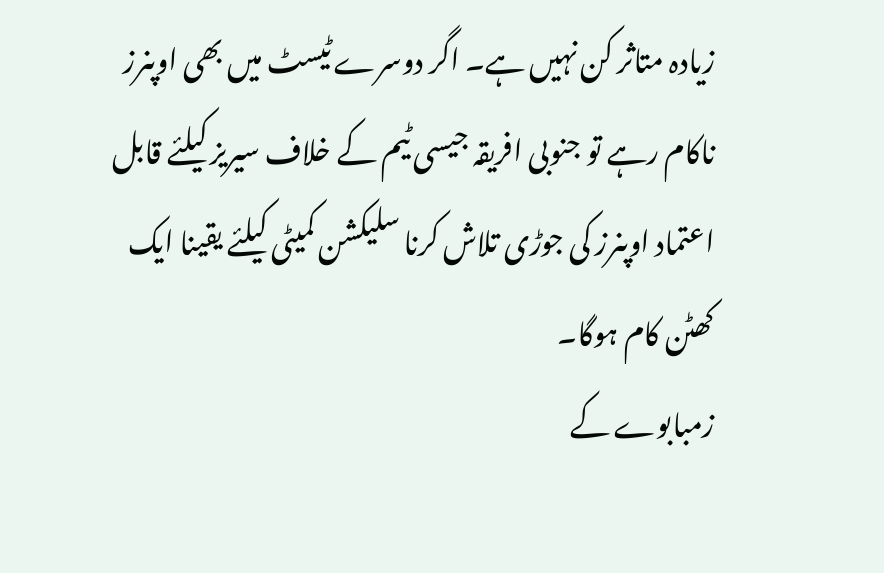زیادہ متاثر کن نہیں ہے۔ اگر دوسرے ٹیسٹ میں بھی اوپنرز ناکام رہے تو جنوبی افریقہ جیسی ٹیم کے خلاف سیریز کیلئے قابل اعتماد اوپنرز کی جوڑی تلاش کرنا سلیکشن کمیٹی کیلئے یقینا ایک کھٹن کام ہوگا۔
زمبابوے کے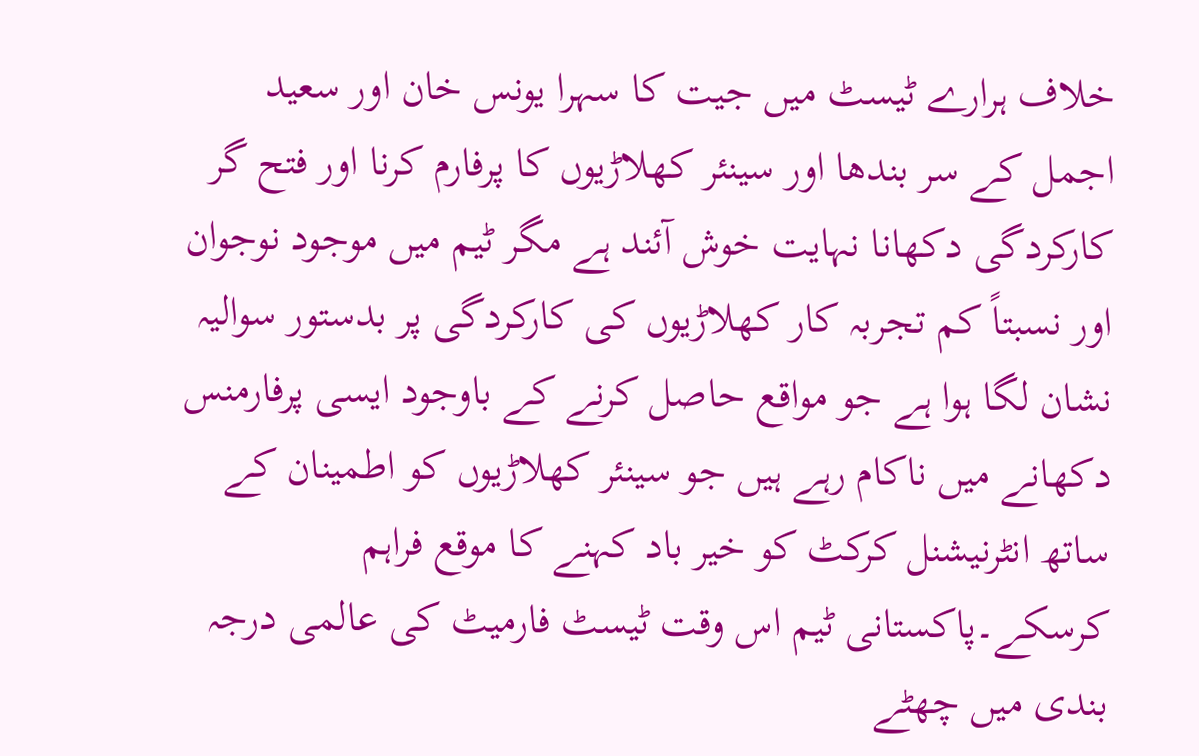خلاف ہرارے ٹیسٹ میں جیت کا سہرا یونس خان اور سعید اجمل کے سر بندھا اور سینئر کھلاڑیوں کا پرفارم کرنا اور فتح گر کارکردگی دکھانا نہایت خوش آئند ہے مگر ٹیم میں موجود نوجوان اور نسبتاً کم تجربہ کار کھلاڑیوں کی کارکردگی پر بدستور سوالیہ نشان لگا ہوا ہے جو مواقع حاصل کرنے کے باوجود ایسی پرفارمنس دکھانے میں ناکام رہے ہیں جو سینئر کھلاڑیوں کو اطمینان کے ساتھ انٹرنیشنل کرکٹ کو خیر باد کہنے کا موقع فراہم کرسکے۔پاکستانی ٹیم اس وقت ٹیسٹ فارمیٹ کی عالمی درجہ بندی میں چھٹے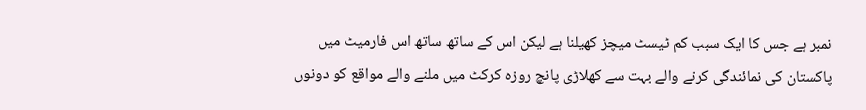نمبر ہے جس کا ایک سبب کم ٹیسٹ میچز کھیلنا ہے لیکن اس کے ساتھ ساتھ اس فارمیٹ میں پاکستان کی نمائندگی کرنے والے بہت سے کھلاڑی پانچ روزہ کرکٹ میں ملنے والے مواقع کو دونوں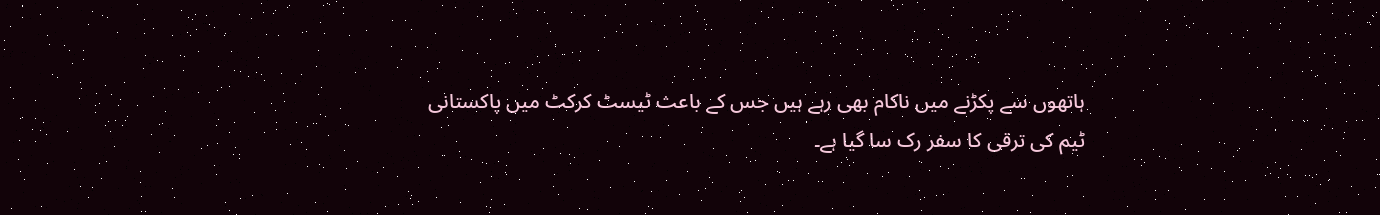ہاتھوں سے پکڑنے میں ناکام بھی رہے ہیں جس کے باعث ٹیسٹ کرکٹ میں پاکستانی ٹیم کی ترقی کا سفر رک سا گیا ہے۔